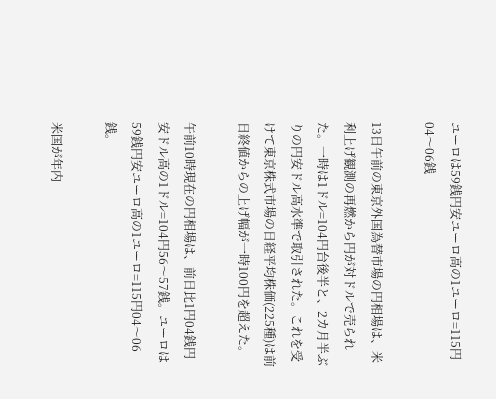ユーロは59銭円安ユーロ高の1ユーロ=115円04〜06銭

13日午前の東京外国為替市場の円相場は、米利上げ観測の再燃から円が対ドルで売られた。一時は1ドル=104円台後半と、2カ月半ぶりの円安ドル高水準で取引された。これを受けて東京株式市場の日経平均株価(225種)は前日終値からの上げ幅が一時100円を超えた。

午前10時現在の円相場は、前日比1円04銭円安ドル高の1ドル=104円56〜57銭。ユーロは59銭円安ユーロ高の1ユーロ=115円04〜06銭。

米国が年内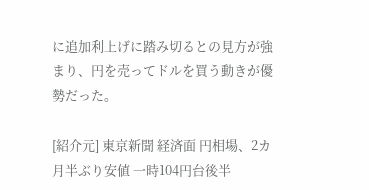に追加利上げに踏み切るとの見方が強まり、円を売ってドルを買う動きが優勢だった。

[紹介元] 東京新聞 経済面 円相場、2カ月半ぶり安値 一時104円台後半